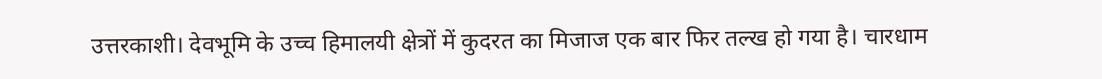उत्तरकाशी। देवभूमि के उच्च हिमालयी क्षेत्रों में कुदरत का मिजाज एक बार फिर तल्ख हो गया है। चारधाम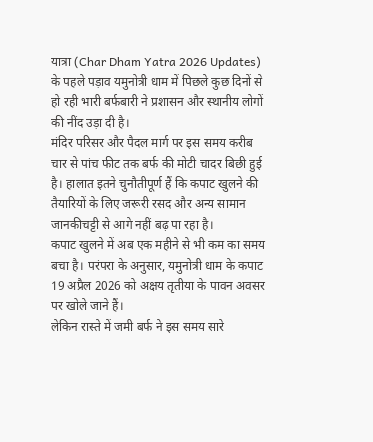यात्रा (Char Dham Yatra 2026 Updates) के पहले पड़ाव यमुनोत्री धाम में पिछले कुछ दिनों से हो रही भारी बर्फबारी ने प्रशासन और स्थानीय लोगों की नींद उड़ा दी है।
मंदिर परिसर और पैदल मार्ग पर इस समय करीब चार से पांच फीट तक बर्फ की मोटी चादर बिछी हुई है। हालात इतने चुनौतीपूर्ण हैं कि कपाट खुलने की तैयारियों के लिए जरूरी रसद और अन्य सामान जानकीचट्टी से आगे नहीं बढ़ पा रहा है।
कपाट खुलने में अब एक महीने से भी कम का समय बचा है। परंपरा के अनुसार, यमुनोत्री धाम के कपाट 19 अप्रैल 2026 को अक्षय तृतीया के पावन अवसर पर खोले जाने हैं।
लेकिन रास्ते में जमी बर्फ ने इस समय सारे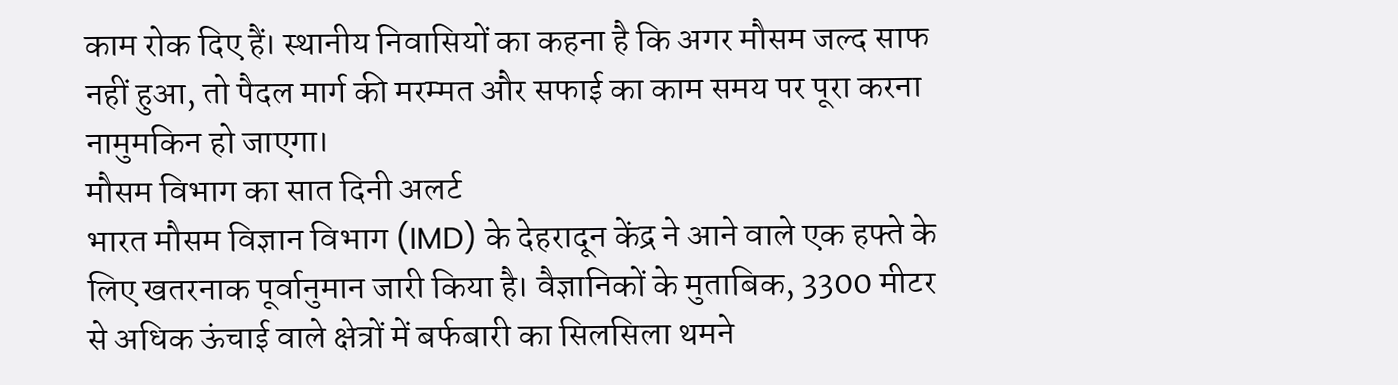काम रोक दिए हैं। स्थानीय निवासियों का कहना है कि अगर मौसम जल्द साफ नहीं हुआ, तो पैदल मार्ग की मरम्मत और सफाई का काम समय पर पूरा करना नामुमकिन हो जाएगा।
मौसम विभाग का सात दिनी अलर्ट
भारत मौसम विज्ञान विभाग (IMD) के देहरादून केंद्र ने आने वाले एक हफ्ते के लिए खतरनाक पूर्वानुमान जारी किया है। वैज्ञानिकों के मुताबिक, 3300 मीटर से अधिक ऊंचाई वाले क्षेत्रों में बर्फबारी का सिलसिला थमने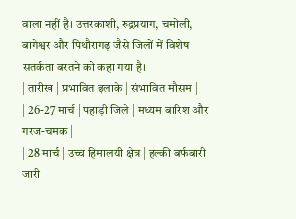वाला नहीं है। उत्तरकाशी, रुद्रप्रयाग, चमोली, बागेश्वर और पिथौरागढ़ जैसे जिलों में विशेष सतर्कता बरतने को कहा गया है।
| तारीख | प्रभावित इलाके | संभावित मौसम |
| 26-27 मार्च | पहाड़ी जिले | मध्यम बारिश और गरज-चमक |
| 28 मार्च | उच्च हिमालयी क्षेत्र | हल्की बर्फबारी जारी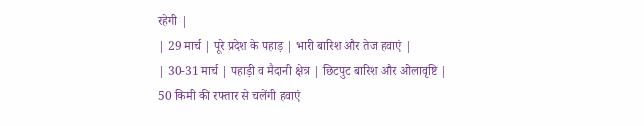रहेगी |
| 29 मार्च | पूरे प्रदेश के पहाड़ | भारी बारिश और तेज हवाएं |
| 30-31 मार्च | पहाड़ी व मैदानी क्षेत्र | छिटपुट बारिश और ओलावृष्टि |
50 किमी की रफ्तार से चलेंगी हवाएं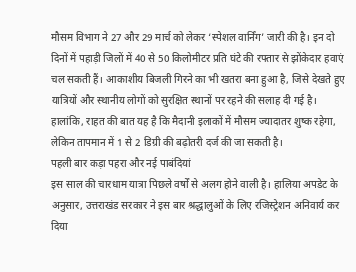मौसम विभाग ने 27 और 29 मार्च को लेकर ‘स्पेशल वार्निंग’ जारी की है। इन दो दिनों में पहाड़ी जिलों में 40 से 50 किलोमीटर प्रति घंटे की रफ्तार से झोंकेदार हवाएं चल सकती हैं। आकाशीय बिजली गिरने का भी खतरा बना हुआ है, जिसे देखते हुए यात्रियों और स्थानीय लोगों को सुरक्षित स्थानों पर रहने की सलाह दी गई है। हालांकि, राहत की बात यह है कि मैदानी इलाकों में मौसम ज्यादातर शुष्क रहेगा, लेकिन तापमान में 1 से 2 डिग्री की बढ़ोतरी दर्ज की जा सकती है।
पहली बार कड़ा पहरा और नई पाबंदियां
इस साल की चारधाम यात्रा पिछले वर्षों से अलग होने वाली है। हालिया अपडेट के अनुसार, उत्तराखंड सरकार ने इस बार श्रद्धालुओं के लिए रजिस्ट्रेशन अनिवार्य कर दिया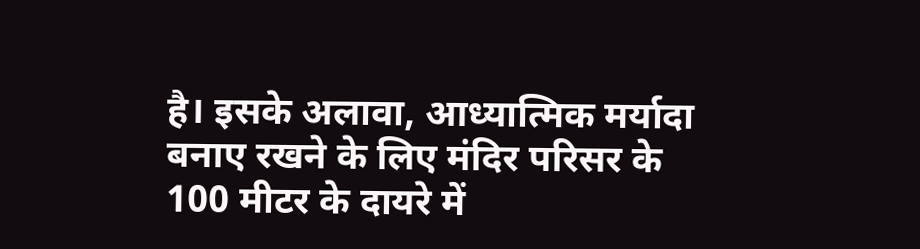है। इसके अलावा, आध्यात्मिक मर्यादा बनाए रखने के लिए मंदिर परिसर के 100 मीटर के दायरे में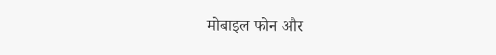मोबाइल फोन और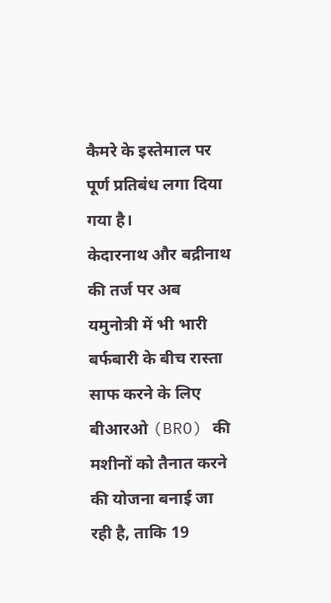कैमरे के इस्तेमाल पर पूर्ण प्रतिबंध लगा दिया गया है।
केदारनाथ और बद्रीनाथ की तर्ज पर अब यमुनोत्री में भी भारी बर्फबारी के बीच रास्ता साफ करने के लिए बीआरओ (BRO) की मशीनों को तैनात करने की योजना बनाई जा रही है, ताकि 19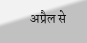अप्रैल से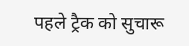पहले ट्रैक को सुचारू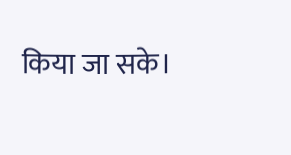किया जा सके।